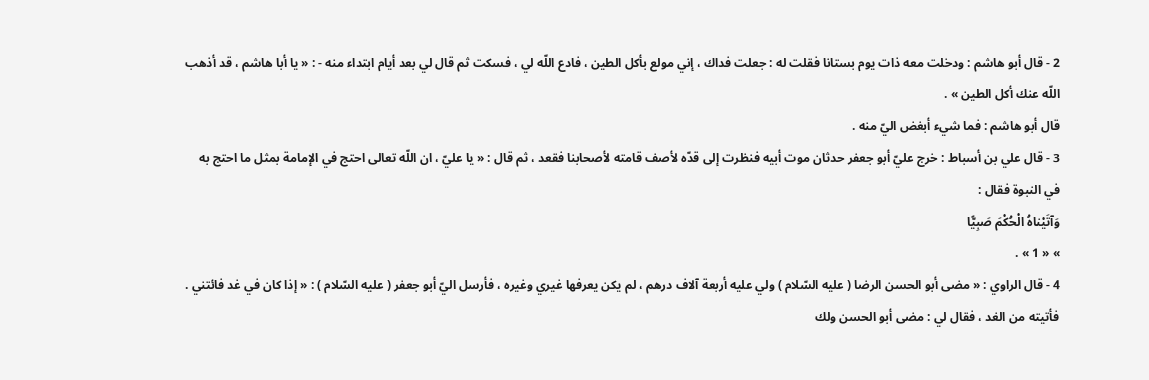2 - قال أبو هاشم : ودخلت معه ذات يوم بستانا فقلت له : جعلت فداك ، إني مولع بأكل الطين ، فادع اللّه لي ، فسكت ثم قال لي بعد أيام ابتداء منه - : « يا أبا هاشم ، قد أذهب اللّه عنك أكل الطين » .
قال أبو هاشم : فما شيء أبغض اليّ منه .
3 - قال علي بن أسباط : خرج عليّ أبو جعفر حدثان موت أبيه فنظرت إلى قدّه لأصف قامته لأصحابنا فقعد ، ثم قال : « يا عليّ ، ان اللّه تعالى احتج في الإمامة بمثل ما احتج به في النبوة فقال :
وَآتَيْناهُ الْحُكْمَ صَبِيًّا
» « 1 » .
4 - قال الراوي : « مضى أبو الحسن الرضا ( عليه السّلام ) ولي عليه أربعة آلاف درهم ، لم يكن يعرفها غيري وغيره ، فأرسل اليّ أبو جعفر ( عليه السّلام ) : « إذا كان في غد فائتني . فأتيته من الغد ، فقال لي : مضى أبو الحسن ولك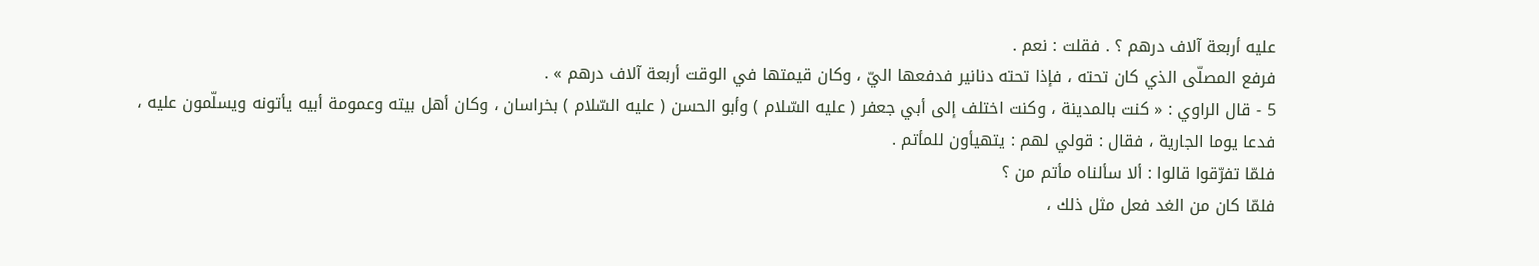عليه أربعة آلاف درهم ؟ . فقلت : نعم .
فرفع المصلّى الذي كان تحته ، فإذا تحته دنانير فدفعها اليّ ، وكان قيمتها في الوقت أربعة آلاف درهم » .
5 - قال الراوي : « كنت بالمدينة ، وكنت اختلف إلى أبي جعفر ( عليه السّلام ) وأبو الحسن ( عليه السّلام ) بخراسان ، وكان أهل بيته وعمومة أبيه يأتونه ويسلّمون عليه ، فدعا يوما الجارية ، فقال : قولي لهم : يتهيأون للمأتم .
فلمّا تفرّقوا قالوا : ألا سألناه مأتم من ؟
فلمّا كان من الغد فعل مثل ذلك ،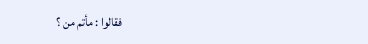فقالوا : مأتم من ؟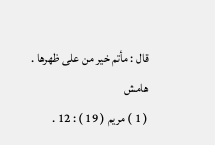قال : مأتم خير من على ظهرها .
هامش
( 1 ) مريم ( 19 ) : 12 .